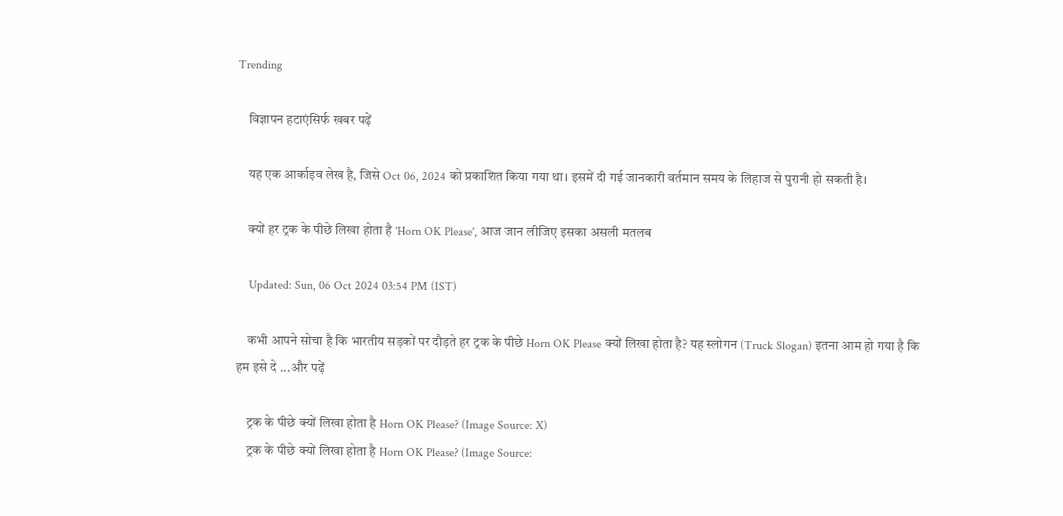Trending

    विज्ञापन हटाएंसिर्फ खबर पढ़ें

    यह एक आर्काइव लेख है, जिसे Oct 06, 2024 को प्रकाशित किया गया था। इसमें दी गई जानकारी वर्तमान समय के लिहाज से पुरानी हो सकती है।

    क्यों हर ट्रक के पीछे लिखा होता है 'Horn OK Please', आज जान लीजिए इसका असली मतलब

    Updated: Sun, 06 Oct 2024 03:54 PM (IST)

    कभी आपने सोचा है कि भारतीय सड़कों पर दौड़ते हर ट्रक के पीछे Horn OK Please क्यों लिखा होता है? यह स्लोगन (Truck Slogan) इतना आम हो गया है कि हम इसे दे ...और पढ़ें

    ट्रक के पीछे क्यों लिखा होता है Horn OK Please? (Image Source: X)
    ट्रक के पीछे क्यों लिखा होता है Horn OK Please? (Image Source: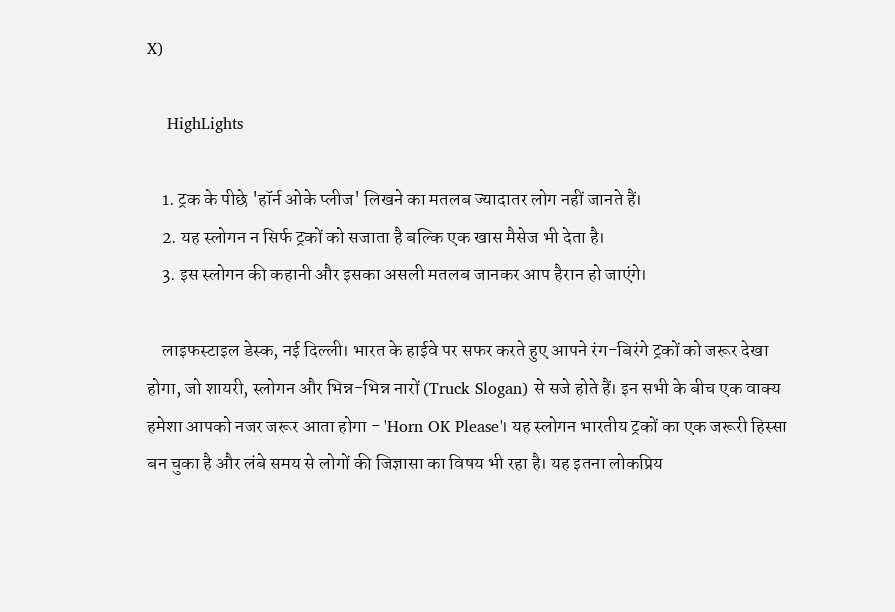X)

    HighLights

    1. ट्रक के पीछे 'हॉर्न ओके प्लीज' लिखने का मतलब ज्यादातर लोग नहीं जानते हैं।
    2. यह स्लोगन न सिर्फ ट्रकों को सजाता है बल्कि एक खास मैसेज भी देता है।
    3. इस स्लोगन की कहानी और इसका असली मतलब जानकर आप हैरान हो जाएंगे।

    लाइफस्टाइल डेस्क, नई दिल्ली। भारत के हाईवे पर सफर करते हुए आपने रंग-बिरंगे ट्रकों को जरूर देखा होगा, जो शायरी, स्लोगन और भिन्न-भिन्न नारों (Truck Slogan) से सजे होते हैं। इन सभी के बीच एक वाक्य हमेशा आपको नजर जरूर आता होगा - 'Horn OK Please'। यह स्लोगन भारतीय ट्रकों का एक जरूरी हिस्सा बन चुका है और लंबे समय से लोगों की जिज्ञासा का विषय भी रहा है। यह इतना लोकप्रिय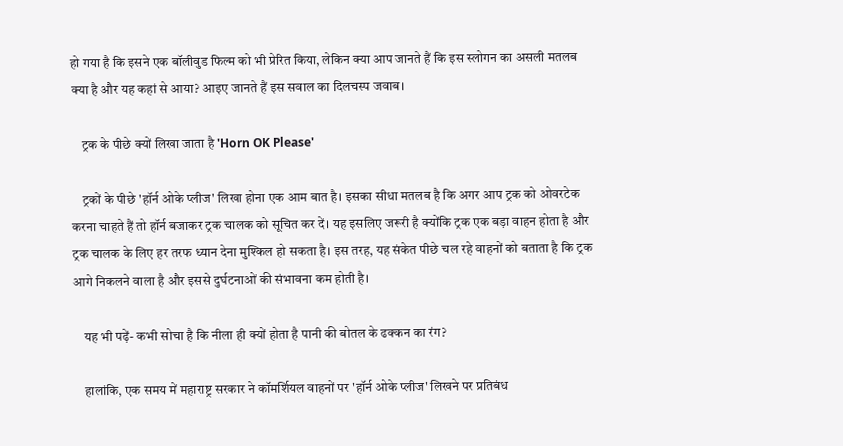हो गया है कि इसने एक बॉलीवुड फिल्म को भी प्रेरित किया, लेकिन क्या आप जानते हैं कि इस स्लोगन का असली मतलब क्या है और यह कहां से आया? आइए जानते हैं इस सवाल का दिलचस्प जवाब।

    ट्रक के पीछे क्यों लिखा जाता है 'Horn OK Please'

    ट्रकों के पीछे 'हॉर्न ओके प्लीज' लिखा होना एक आम बात है। इसका सीधा मतलब है कि अगर आप ट्रक को ओवरटेक करना चाहते हैं तो हॉर्न बजाकर ट्रक चालक को सूचित कर दें। यह इसलिए जरूरी है क्योंकि ट्रक एक बड़ा वाहन होता है और ट्रक चालक के लिए हर तरफ ध्यान देना मुश्किल हो सकता है। इस तरह, यह संकेत पीछे चल रहे वाहनों को बताता है कि ट्रक आगे निकलने वाला है और इससे दुर्घटनाओं की संभावना कम होती है।

    यह भी पढ़ें- कभी सोचा है कि नीला ही क्यों होता है पानी की बोतल के ढक्कन का रंग?

    हालांकि, एक समय में महाराष्ट्र सरकार ने कॉमर्शियल वाहनों पर 'हॉर्न ओके प्लीज' लिखने पर प्रतिबंध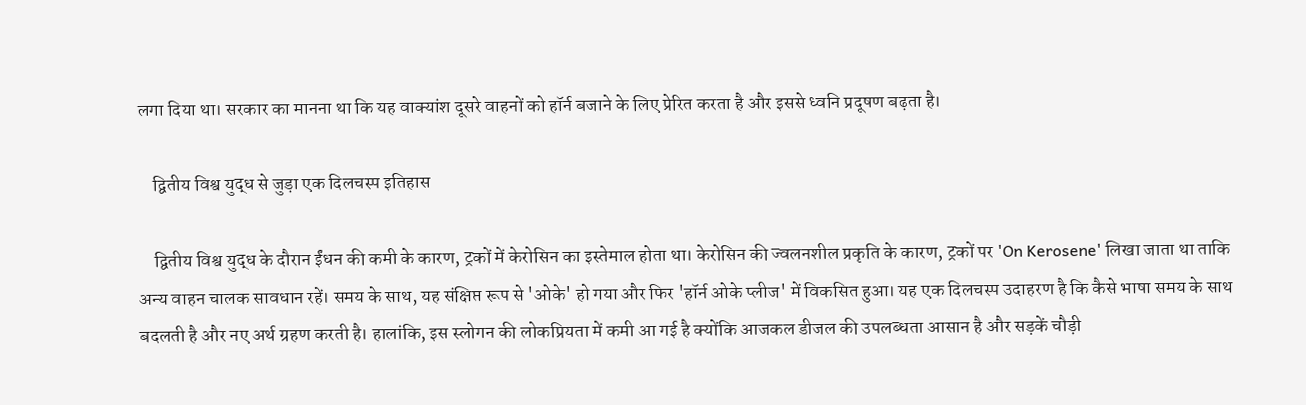लगा दिया था। सरकार का मानना था कि यह वाक्यांश दूसरे वाहनों को हॉर्न बजाने के लिए प्रेरित करता है और इससे ध्वनि प्रदूषण बढ़ता है।

    द्वितीय विश्व युद्ध से जुड़ा एक दिलचस्प इतिहास

    द्वितीय विश्व युद्ध के दौरान ईंधन की कमी के कारण, ट्रकों में केरोसिन का इस्तेमाल होता था। केरोसिन की ज्वलनशील प्रकृति के कारण, ट्रकों पर 'On Kerosene' लिखा जाता था ताकि अन्य वाहन चालक सावधान रहें। समय के साथ, यह संक्षिप्त रूप से 'ओके' हो गया और फिर 'हॉर्न ओके प्लीज' में विकसित हुआ। यह एक दिलचस्प उदाहरण है कि कैसे भाषा समय के साथ बदलती है और नए अर्थ ग्रहण करती है। हालांकि, इस स्लोगन की लोकप्रियता में कमी आ गई है क्योंकि आजकल डीजल की उपलब्धता आसान है और सड़कें चौड़ी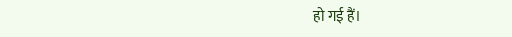हो गई हैं।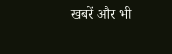खबरें और भी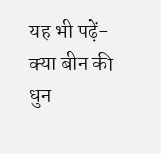यह भी पढ़ें- क्या बीन की धुन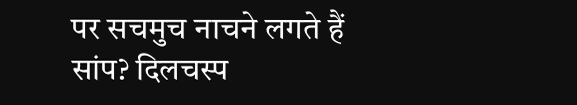पर सचमुच नाचने लगते हैं सांप? दिलचस्प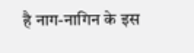है नाग-नागिन के इस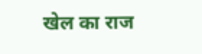खेल का राज